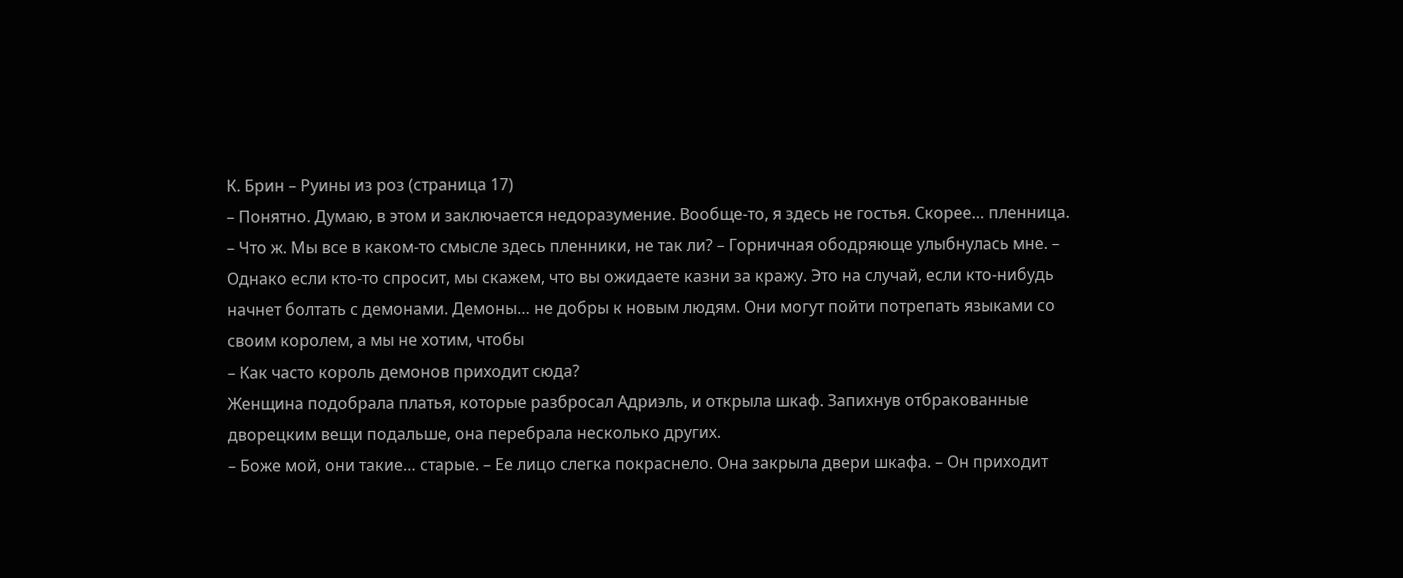К. Брин – Руины из роз (страница 17)
– Понятно. Думаю, в этом и заключается недоразумение. Вообще-то, я здесь не гостья. Скорее… пленница.
– Что ж. Мы все в каком-то смысле здесь пленники, не так ли? – Горничная ободряюще улыбнулась мне. – Однако если кто-то спросит, мы скажем, что вы ожидаете казни за кражу. Это на случай, если кто-нибудь начнет болтать с демонами. Демоны… не добры к новым людям. Они могут пойти потрепать языками со своим королем, а мы не хотим, чтобы
– Как часто король демонов приходит сюда?
Женщина подобрала платья, которые разбросал Адриэль, и открыла шкаф. Запихнув отбракованные дворецким вещи подальше, она перебрала несколько других.
– Боже мой, они такие… старые. – Ее лицо слегка покраснело. Она закрыла двери шкафа. – Он приходит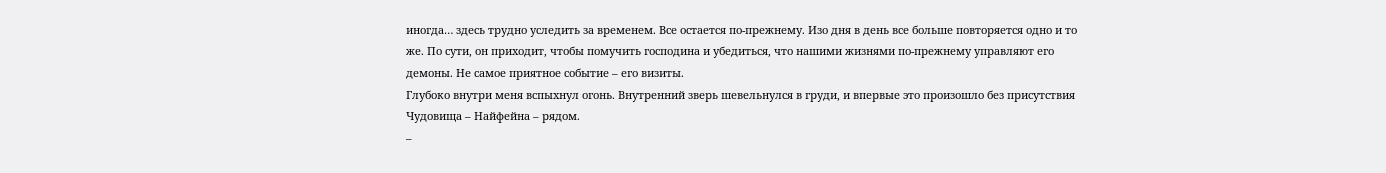иногда… здесь трудно уследить за временем. Все остается по-прежнему. Изо дня в день все больше повторяется одно и то же. По сути, он приходит, чтобы помучить господина и убедиться, что нашими жизнями по-прежнему управляют его демоны. Не самое приятное событие – его визиты.
Глубоко внутри меня вспыхнул огонь. Внутренний зверь шевельнулся в груди, и впервые это произошло без присутствия Чудовища – Найфейна – рядом.
–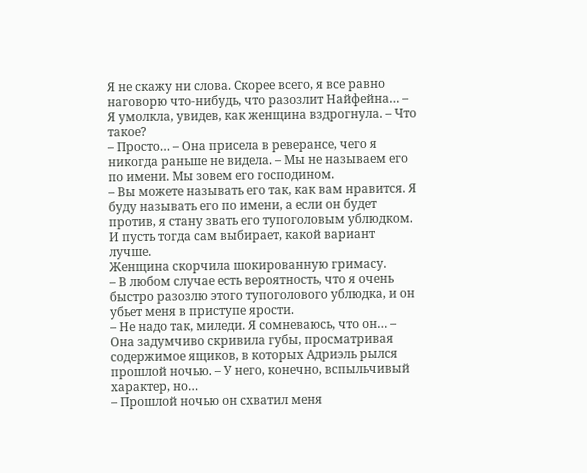Я не скажу ни слова. Скорее всего, я все равно наговорю что-нибудь, что разозлит Найфейна… – Я умолкла, увидев, как женщина вздрогнула. – Что такое?
– Просто… – Она присела в реверансе, чего я никогда раньше не видела. – Мы не называем его по имени. Мы зовем его господином.
– Вы можете называть его так, как вам нравится. Я буду называть его по имени, а если он будет против, я стану звать его тупоголовым ублюдком. И пусть тогда сам выбирает, какой вариант лучше.
Женщина скорчила шокированную гримасу.
– В любом случае есть вероятность, что я очень быстро разозлю этого тупоголового ублюдка, и он убьет меня в приступе ярости.
– Не надо так, миледи. Я сомневаюсь, что он… – Она задумчиво скривила губы, просматривая содержимое ящиков, в которых Адриэль рылся прошлой ночью. – У него, конечно, вспыльчивый характер, но…
– Прошлой ночью он схватил меня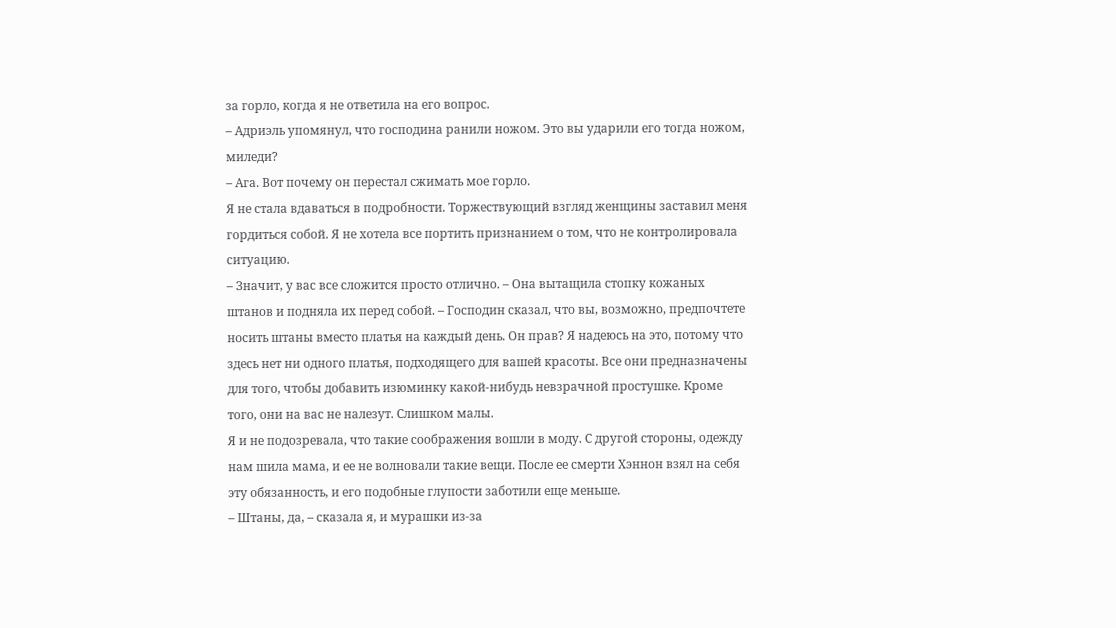за горло, когда я не ответила на его вопрос.
– Адриэль упомянул, что господина ранили ножом. Это вы ударили его тогда ножом, миледи?
– Ага. Вот почему он перестал сжимать мое горло.
Я не стала вдаваться в подробности. Торжествующий взгляд женщины заставил меня гордиться собой. Я не хотела все портить признанием о том, что не контролировала ситуацию.
– Значит, у вас все сложится просто отлично. – Она вытащила стопку кожаных штанов и подняла их перед собой. – Господин сказал, что вы, возможно, предпочтете носить штаны вместо платья на каждый день. Он прав? Я надеюсь на это, потому что здесь нет ни одного платья, подходящего для вашей красоты. Все они предназначены для того, чтобы добавить изюминку какой-нибудь невзрачной простушке. Кроме того, они на вас не налезут. Слишком малы.
Я и не подозревала, что такие соображения вошли в моду. С другой стороны, одежду нам шила мама, и ее не волновали такие вещи. После ее смерти Хэннон взял на себя эту обязанность, и его подобные глупости заботили еще меньше.
– Штаны, да, – сказала я, и мурашки из-за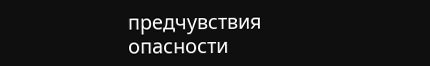предчувствия опасности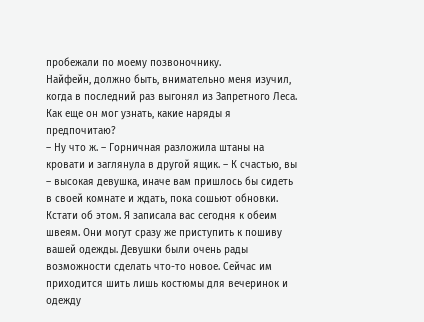пробежали по моему позвоночнику.
Найфейн, должно быть, внимательно меня изучил, когда в последний раз выгонял из Запретного Леса. Как еще он мог узнать, какие наряды я предпочитаю?
– Ну что ж. – Горничная разложила штаны на кровати и заглянула в другой ящик. – К счастью, вы – высокая девушка, иначе вам пришлось бы сидеть в своей комнате и ждать, пока сошьют обновки. Кстати об этом. Я записала вас сегодня к обеим швеям. Они могут сразу же приступить к пошиву вашей одежды. Девушки были очень рады возможности сделать что-то новое. Сейчас им приходится шить лишь костюмы для вечеринок и одежду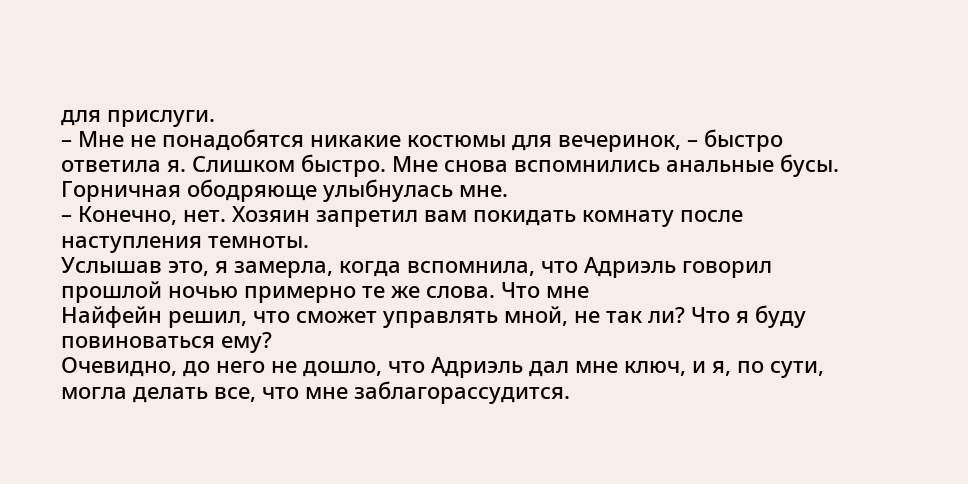для прислуги.
– Мне не понадобятся никакие костюмы для вечеринок, – быстро ответила я. Слишком быстро. Мне снова вспомнились анальные бусы.
Горничная ободряюще улыбнулась мне.
– Конечно, нет. Хозяин запретил вам покидать комнату после наступления темноты.
Услышав это, я замерла, когда вспомнила, что Адриэль говорил прошлой ночью примерно те же слова. Что мне
Найфейн решил, что сможет управлять мной, не так ли? Что я буду повиноваться ему?
Очевидно, до него не дошло, что Адриэль дал мне ключ, и я, по сути, могла делать все, что мне заблагорассудится.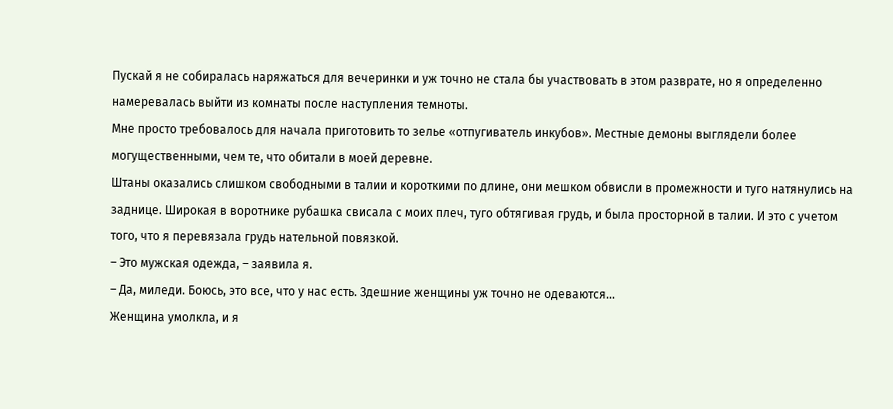Пускай я не собиралась наряжаться для вечеринки и уж точно не стала бы участвовать в этом разврате, но я определенно намеревалась выйти из комнаты после наступления темноты.
Мне просто требовалось для начала приготовить то зелье «отпугиватель инкубов». Местные демоны выглядели более могущественными, чем те, что обитали в моей деревне.
Штаны оказались слишком свободными в талии и короткими по длине, они мешком обвисли в промежности и туго натянулись на заднице. Широкая в воротнике рубашка свисала с моих плеч, туго обтягивая грудь, и была просторной в талии. И это с учетом того, что я перевязала грудь нательной повязкой.
– Это мужская одежда, – заявила я.
– Да, миледи. Боюсь, это все, что у нас есть. Здешние женщины уж точно не одеваются…
Женщина умолкла, и я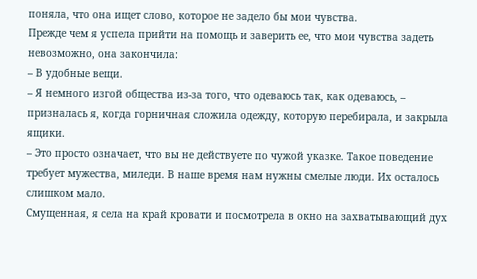поняла, что она ищет слово, которое не задело бы мои чувства.
Прежде чем я успела прийти на помощь и заверить ее, что мои чувства задеть невозможно, она закончила:
– В удобные вещи.
– Я немного изгой общества из-за того, что одеваюсь так, как одеваюсь, – призналась я, когда горничная сложила одежду, которую перебирала, и закрыла ящики.
– Это просто означает, что вы не действуете по чужой указке. Такое поведение требует мужества, миледи. В наше время нам нужны смелые люди. Их осталось слишком мало.
Смущенная, я села на край кровати и посмотрела в окно на захватывающий дух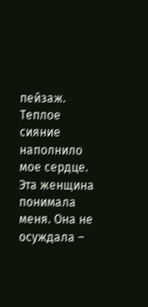пейзаж. Теплое сияние наполнило мое сердце.
Эта женщина понимала меня. Она не осуждала –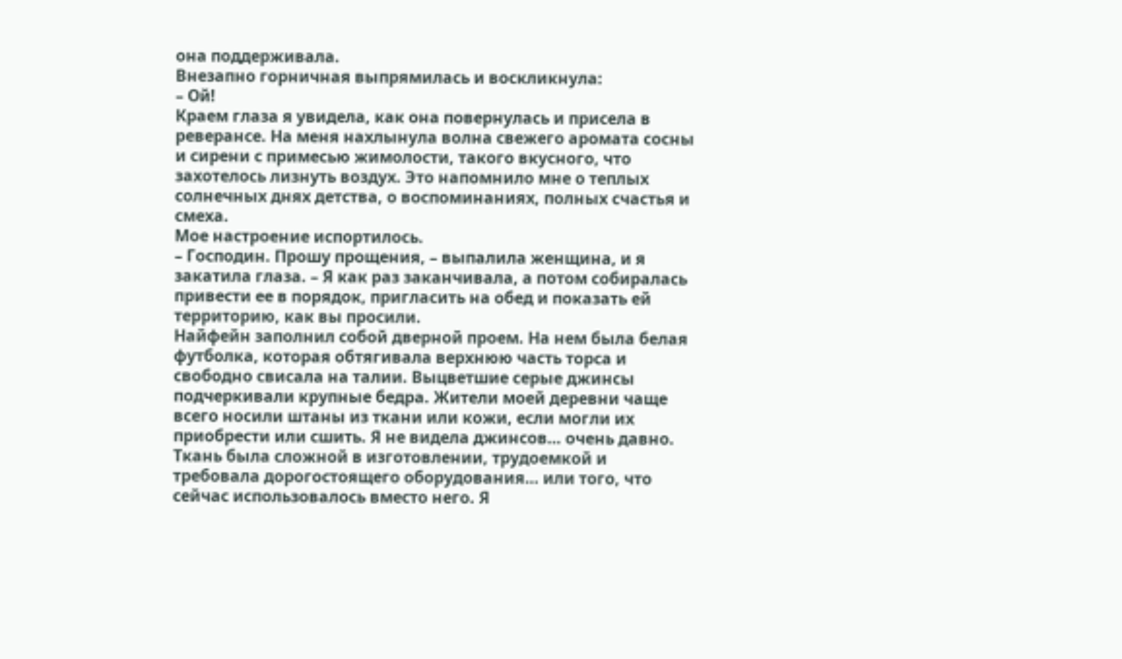она поддерживала.
Внезапно горничная выпрямилась и воскликнула:
– Ой!
Краем глаза я увидела, как она повернулась и присела в реверансе. На меня нахлынула волна свежего аромата сосны и сирени с примесью жимолости, такого вкусного, что захотелось лизнуть воздух. Это напомнило мне о теплых солнечных днях детства, о воспоминаниях, полных счастья и смеха.
Мое настроение испортилось.
– Господин. Прошу прощения, – выпалила женщина, и я закатила глаза. – Я как раз заканчивала, а потом собиралась привести ее в порядок, пригласить на обед и показать ей территорию, как вы просили.
Найфейн заполнил собой дверной проем. На нем была белая футболка, которая обтягивала верхнюю часть торса и свободно свисала на талии. Выцветшие серые джинсы подчеркивали крупные бедра. Жители моей деревни чаще всего носили штаны из ткани или кожи, если могли их приобрести или сшить. Я не видела джинсов… очень давно. Ткань была сложной в изготовлении, трудоемкой и требовала дорогостоящего оборудования… или того, что сейчас использовалось вместо него. Я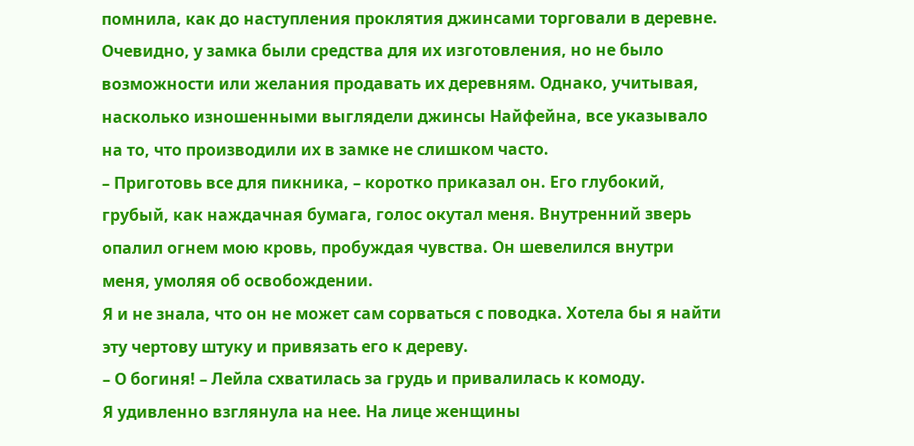помнила, как до наступления проклятия джинсами торговали в деревне. Очевидно, у замка были средства для их изготовления, но не было возможности или желания продавать их деревням. Однако, учитывая, насколько изношенными выглядели джинсы Найфейна, все указывало на то, что производили их в замке не слишком часто.
– Приготовь все для пикника, – коротко приказал он. Его глубокий, грубый, как наждачная бумага, голос окутал меня. Внутренний зверь опалил огнем мою кровь, пробуждая чувства. Он шевелился внутри меня, умоляя об освобождении.
Я и не знала, что он не может сам сорваться с поводка. Хотела бы я найти эту чертову штуку и привязать его к дереву.
– О богиня! – Лейла схватилась за грудь и привалилась к комоду.
Я удивленно взглянула на нее. На лице женщины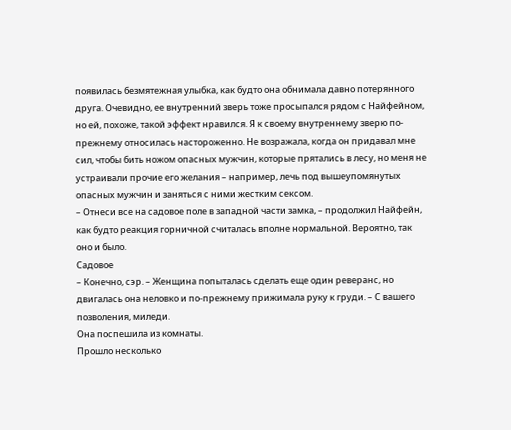появилась безмятежная улыбка, как будто она обнимала давно потерянного друга. Очевидно, ее внутренний зверь тоже просыпался рядом с Найфейном, но ей, похоже, такой эффект нравился. Я к своему внутреннему зверю по-прежнему относилась настороженно. Не возражала, когда он придавал мне сил, чтобы бить ножом опасных мужчин, которые прятались в лесу, но меня не устраивали прочие его желания – например, лечь под вышеупомянутых опасных мужчин и заняться с ними жестким сексом.
– Отнеси все на садовое поле в западной части замка, – продолжил Найфейн, как будто реакция горничной считалась вполне нормальной. Вероятно, так оно и было.
Садовое
– Конечно, сэр. – Женщина попыталась сделать еще один реверанс, но двигалась она неловко и по-прежнему прижимала руку к груди. – С вашего позволения, миледи.
Она поспешила из комнаты.
Прошло несколько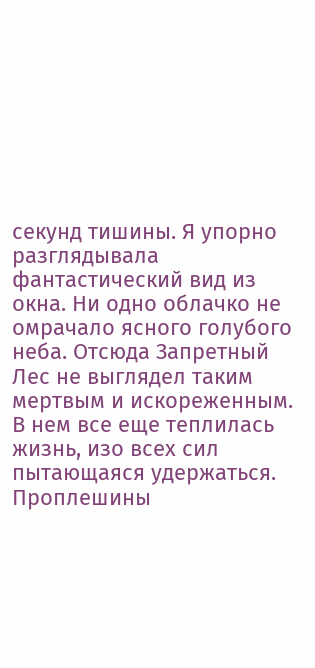секунд тишины. Я упорно разглядывала фантастический вид из окна. Ни одно облачко не омрачало ясного голубого неба. Отсюда Запретный Лес не выглядел таким мертвым и искореженным. В нем все еще теплилась жизнь, изо всех сил пытающаяся удержаться. Проплешины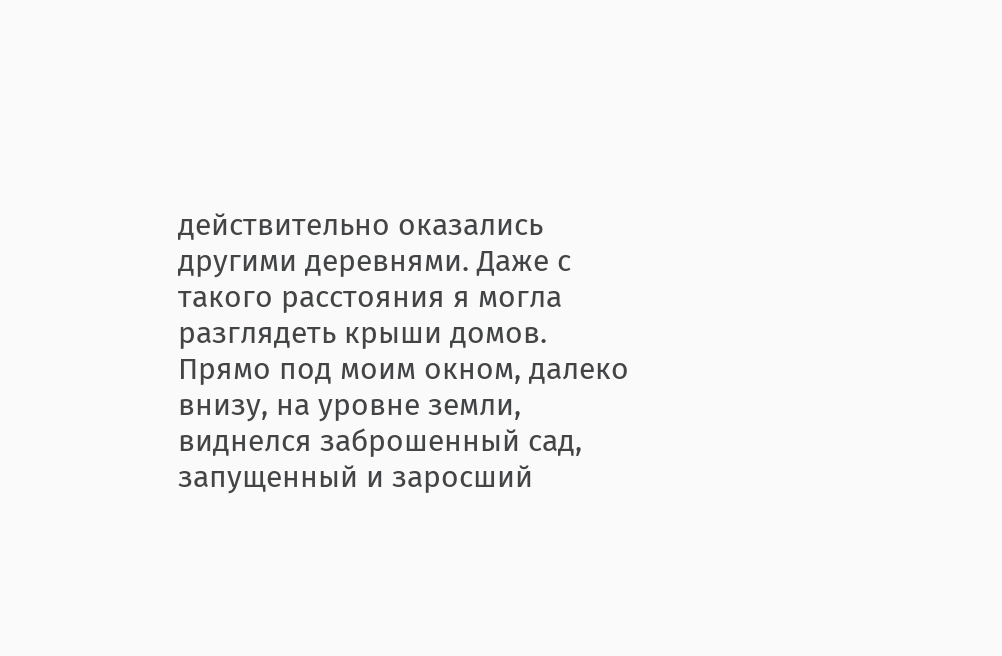действительно оказались другими деревнями. Даже с такого расстояния я могла разглядеть крыши домов. Прямо под моим окном, далеко внизу, на уровне земли, виднелся заброшенный сад, запущенный и заросший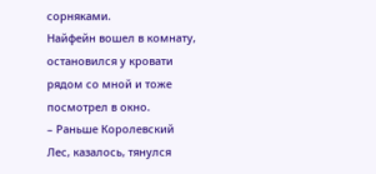сорняками.
Найфейн вошел в комнату, остановился у кровати рядом со мной и тоже посмотрел в окно.
– Раньше Королевский Лес, казалось, тянулся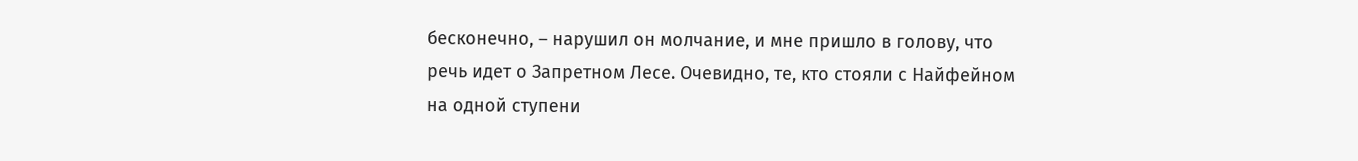бесконечно, – нарушил он молчание, и мне пришло в голову, что речь идет о Запретном Лесе. Очевидно, те, кто стояли с Найфейном на одной ступени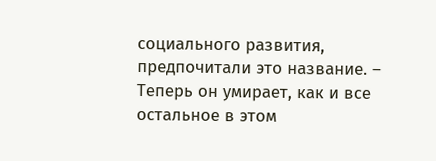социального развития, предпочитали это название. – Теперь он умирает, как и все остальное в этом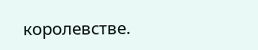королевстве.